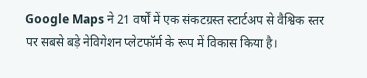Google Maps ने 21 वर्षों में एक संकटग्रस्त स्टार्टअप से वैश्विक स्तर पर सबसे बड़े नेविगेशन प्लेटफॉर्म के रूप में विकास किया है।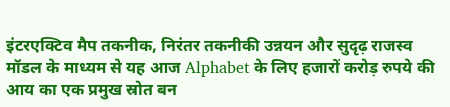इंटरएक्टिव मैप तकनीक, निरंतर तकनीकी उन्नयन और सुदृढ़ राजस्व मॉडल के माध्यम से यह आज Alphabet के लिए हजारों करोड़ रुपये की आय का एक प्रमुख स्रोत बन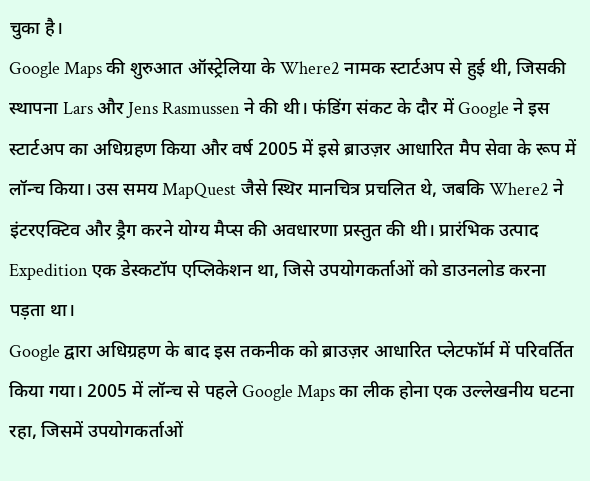चुका है।
Google Maps की शुरुआत ऑस्ट्रेलिया के Where2 नामक स्टार्टअप से हुई थी, जिसकी स्थापना Lars और Jens Rasmussen ने की थी। फंडिंग संकट के दौर में Google ने इस स्टार्टअप का अधिग्रहण किया और वर्ष 2005 में इसे ब्राउज़र आधारित मैप सेवा के रूप में लॉन्च किया। उस समय MapQuest जैसे स्थिर मानचित्र प्रचलित थे, जबकि Where2 ने इंटरएक्टिव और ड्रैग करने योग्य मैप्स की अवधारणा प्रस्तुत की थी। प्रारंभिक उत्पाद Expedition एक डेस्कटॉप एप्लिकेशन था, जिसे उपयोगकर्ताओं को डाउनलोड करना पड़ता था।
Google द्वारा अधिग्रहण के बाद इस तकनीक को ब्राउज़र आधारित प्लेटफॉर्म में परिवर्तित किया गया। 2005 में लॉन्च से पहले Google Maps का लीक होना एक उल्लेखनीय घटना रहा, जिसमें उपयोगकर्ताओं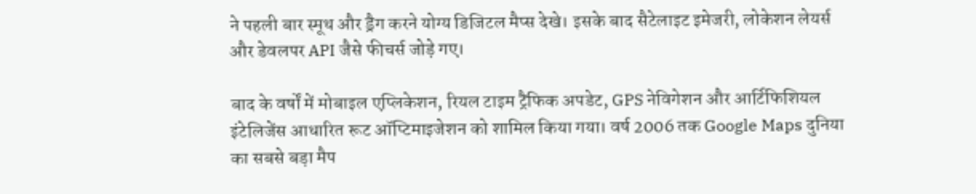ने पहली बार स्मूथ और ड्रैग करने योग्य डिजिटल मैप्स देखे। इसके बाद सैटेलाइट इमेजरी, लोकेशन लेयर्स और डेवलपर API जैसे फीचर्स जोड़े गए।

बाद के वर्षों में मोबाइल एप्लिकेशन, रियल टाइम ट्रैफिक अपडेट, GPS नेविगेशन और आर्टिफिशियल इंटेलिजेंस आधारित रूट ऑप्टिमाइजेशन को शामिल किया गया। वर्ष 2006 तक Google Maps दुनिया का सबसे बड़ा मैप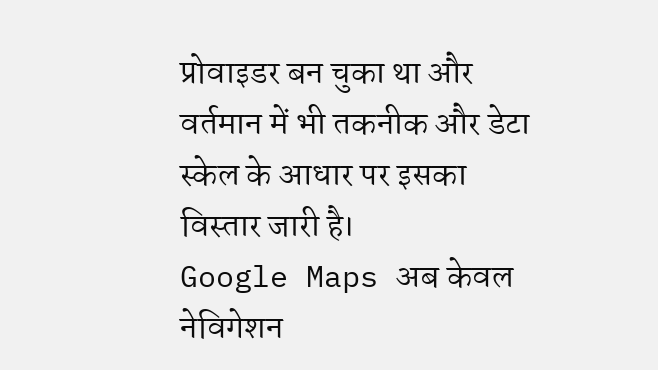प्रोवाइडर बन चुका था और वर्तमान में भी तकनीक और डेटा स्केल के आधार पर इसका विस्तार जारी है।
Google Maps अब केवल नेविगेशन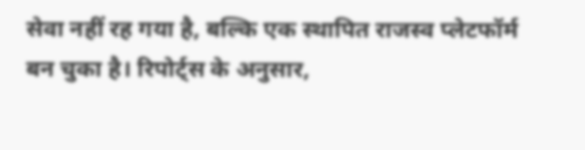सेवा नहीं रह गया है, बल्कि एक स्थापित राजस्व प्लेटफॉर्म बन चुका है। रिपोर्ट्स के अनुसार,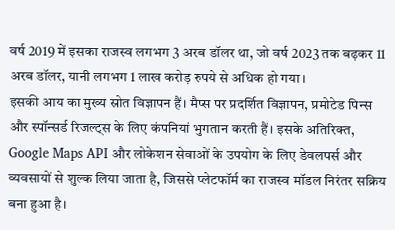वर्ष 2019 में इसका राजस्व लगभग 3 अरब डॉलर था, जो वर्ष 2023 तक बढ़कर 11 अरब डॉलर, यानी लगभग 1 लाख करोड़ रुपये से अधिक हो गया।
इसकी आय का मुख्य स्रोत विज्ञापन हैं। मैप्स पर प्रदर्शित विज्ञापन, प्रमोटेड पिन्स और स्पॉन्सर्ड रिजल्ट्स के लिए कंपनियां भुगतान करती हैं। इसके अतिरिक्त, Google Maps API और लोकेशन सेवाओं के उपयोग के लिए डेवलपर्स और व्यवसायों से शुल्क लिया जाता है, जिससे प्लेटफॉर्म का राजस्व मॉडल निरंतर सक्रिय बना हुआ है।